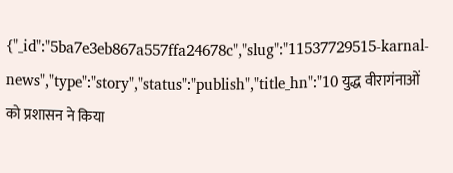{"_id":"5ba7e3eb867a557ffa24678c","slug":"11537729515-karnal-news","type":"story","status":"publish","title_hn":"10 युद्ध वीरागंनाओं को प्रशासन ने किया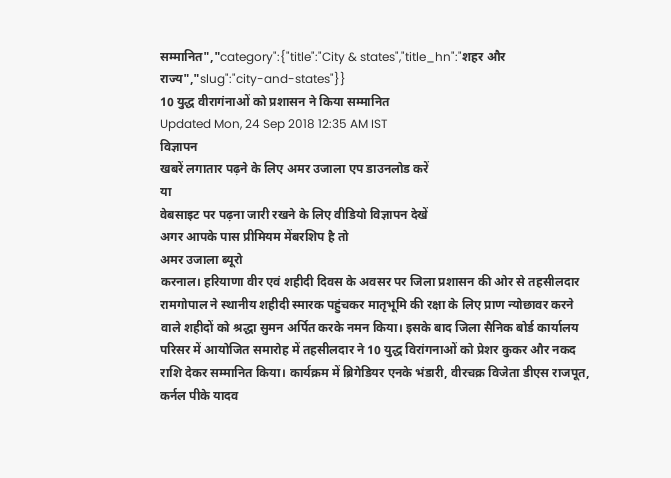सम्मानित","category":{"title":"City & states","title_hn":"शहर और राज्य","slug":"city-and-states"}}
10 युद्ध वीरागंनाओं को प्रशासन ने किया सम्मानित
Updated Mon, 24 Sep 2018 12:35 AM IST
विज्ञापन
खबरें लगातार पढ़ने के लिए अमर उजाला एप डाउनलोड करें
या
वेबसाइट पर पढ़ना जारी रखने के लिए वीडियो विज्ञापन देखें
अगर आपके पास प्रीमियम मेंबरशिप है तो
अमर उजाला ब्यूरो
करनाल। हरियाणा वीर एवं शहीदी दिवस के अवसर पर जिला प्रशासन की ओर से तहसीलदार रामगोपाल ने स्थानीय शहीदी स्मारक पहुंचकर मातृभूमि की रक्षा के लिए प्राण न्योछावर करने वाले शहीदों को श्रद्धा सुमन अर्पित करके नमन किया। इसके बाद जिला सैनिक बोर्ड कार्यालय परिसर में आयोजित समारोह में तहसीलदार ने 10 युद्ध विरांगनाओं को प्रेशर कुकर और नकद राशि देकर सम्मानित किया। कार्यक्रम में ब्रिगेडियर एनके भंडारी, वीरचक्र विजेता डीएस राजपूत, कर्नल पीके यादव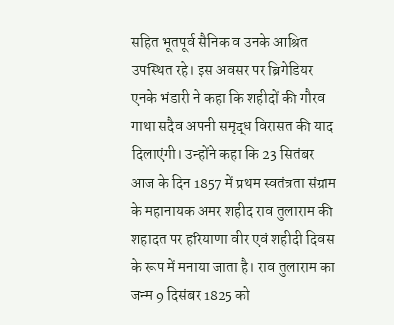सहित भूतपूर्व सैनिक व उनके आश्रित उपस्थित रहे। इस अवसर पर ब्रिगेडियर एनके भंडारी ने कहा कि शहीदों की गौरव गाथा सदैव अपनी समृद्ध विरासत की याद दिलाएंगी। उन्होंने कहा कि 23 सितंबर आज के दिन 1857 में प्रथम स्वतंत्रता संग्राम के महानायक अमर शहीद राव तुलाराम की शहादत पर हरियाणा वीर एवं शहीदी दिवस के रूप में मनाया जाता है। राव तुलाराम का जन्म 9 दिसंबर 1825 को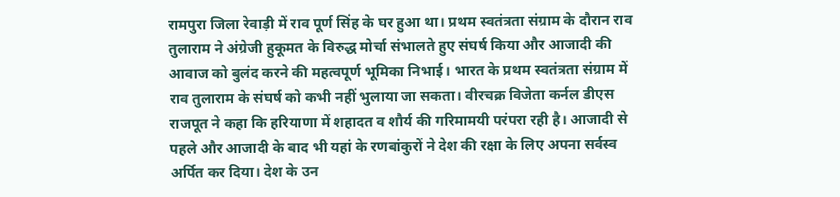रामपुरा जिला रेवाड़ी में राव पूर्ण सिंह के घर हुआ था। प्रथम स्वतंत्रता संग्राम के दौरान राव तुलाराम ने अंग्रेजी हुकूमत के विरुद्ध मोर्चा संभालते हुए संघर्ष किया और आजादी की आवाज को बुलंद करने की महत्वपूर्ण भूमिका निभाई। भारत के प्रथम स्वतंत्रता संग्राम में राव तुलाराम के संघर्ष को कभी नहीं भुलाया जा सकता। वीरचक्र विजेता कर्नल डीएस राजपूत ने कहा कि हरियाणा में शहादत व शौर्य की गरिमामयी परंपरा रही है। आजादी से पहले और आजादी के बाद भी यहां के रणबांकुरों ने देश की रक्षा के लिए अपना सर्वस्व अर्पित कर दिया। देश के उन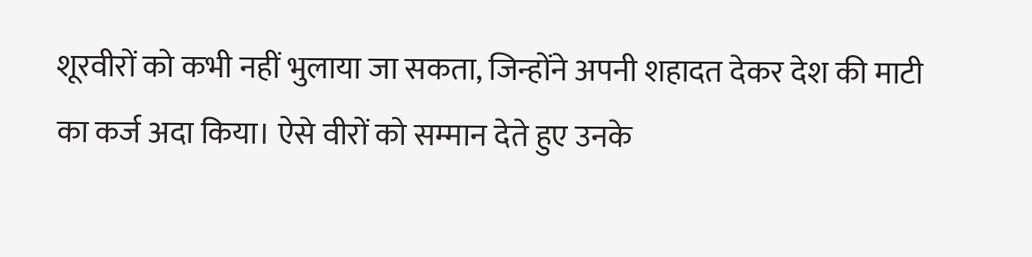शूरवीरों को कभी नहीं भुलाया जा सकता, जिन्होंने अपनी शहादत देकर देश की माटी का कर्ज अदा किया। ऐसे वीरों को सम्मान देते हुए उनके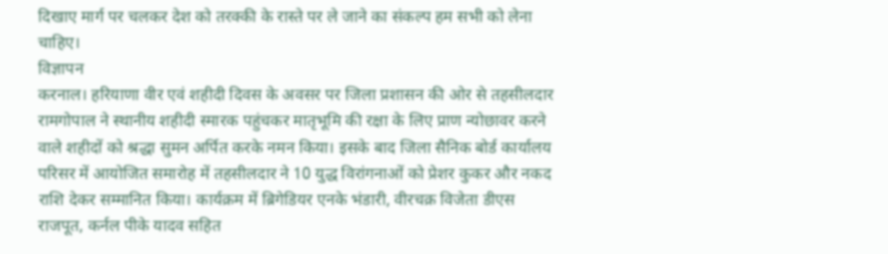दिखाए मार्ग पर चलकर देश को तरक्की के रास्ते पर ले जाने का संकल्प हम सभी को लेना चाहिए।
विज्ञापन
करनाल। हरियाणा वीर एवं शहीदी दिवस के अवसर पर जिला प्रशासन की ओर से तहसीलदार रामगोपाल ने स्थानीय शहीदी स्मारक पहुंचकर मातृभूमि की रक्षा के लिए प्राण न्योछावर करने वाले शहीदों को श्रद्धा सुमन अर्पित करके नमन किया। इसके बाद जिला सैनिक बोर्ड कार्यालय परिसर में आयोजित समारोह में तहसीलदार ने 10 युद्ध विरांगनाओं को प्रेशर कुकर और नकद राशि देकर सम्मानित किया। कार्यक्रम में ब्रिगेडियर एनके भंडारी, वीरचक्र विजेता डीएस राजपूत, कर्नल पीके यादव सहित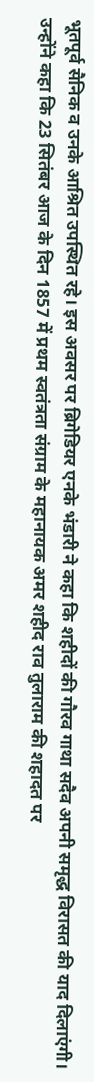भूतपूर्व सैनिक व उनके आश्रित उपस्थित रहे। इस अवसर पर ब्रिगेडियर एनके भंडारी ने कहा कि शहीदों की गौरव गाथा सदैव अपनी समृद्ध विरासत की याद दिलाएंगी। उन्होंने कहा कि 23 सितंबर आज के दिन 1857 में प्रथम स्वतंत्रता संग्राम के महानायक अमर शहीद राव तुलाराम की शहादत पर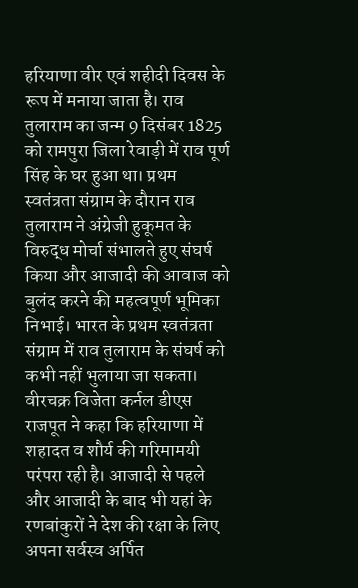हरियाणा वीर एवं शहीदी दिवस के रूप में मनाया जाता है। राव तुलाराम का जन्म 9 दिसंबर 1825 को रामपुरा जिला रेवाड़ी में राव पूर्ण सिंह के घर हुआ था। प्रथम स्वतंत्रता संग्राम के दौरान राव तुलाराम ने अंग्रेजी हुकूमत के विरुद्ध मोर्चा संभालते हुए संघर्ष किया और आजादी की आवाज को बुलंद करने की महत्वपूर्ण भूमिका निभाई। भारत के प्रथम स्वतंत्रता संग्राम में राव तुलाराम के संघर्ष को कभी नहीं भुलाया जा सकता। वीरचक्र विजेता कर्नल डीएस राजपूत ने कहा कि हरियाणा में शहादत व शौर्य की गरिमामयी परंपरा रही है। आजादी से पहले और आजादी के बाद भी यहां के रणबांकुरों ने देश की रक्षा के लिए अपना सर्वस्व अर्पित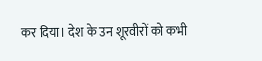कर दिया। देश के उन शूरवीरों को कभी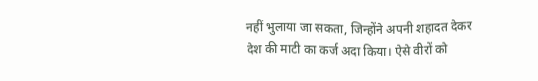नहीं भुलाया जा सकता, जिन्होंने अपनी शहादत देकर देश की माटी का कर्ज अदा किया। ऐसे वीरों को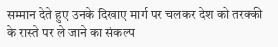सम्मान देते हुए उनके दिखाए मार्ग पर चलकर देश को तरक्की के रास्ते पर ले जाने का संकल्प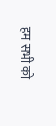हम सभी को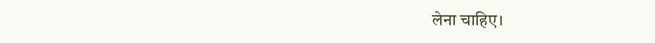लेना चाहिए।